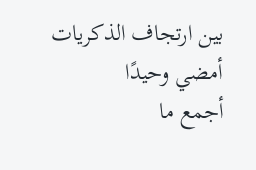بين ارتجاف الذكريات
أمضي وحيدًا
أجمع ما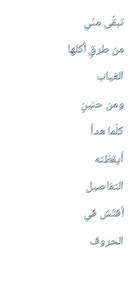تبقّى منّي
من طرقٍ أكلها الغياب
ومن حنينٍ
كلّما هدأ
أيقظته التفاصيل
أفتّش في الحروف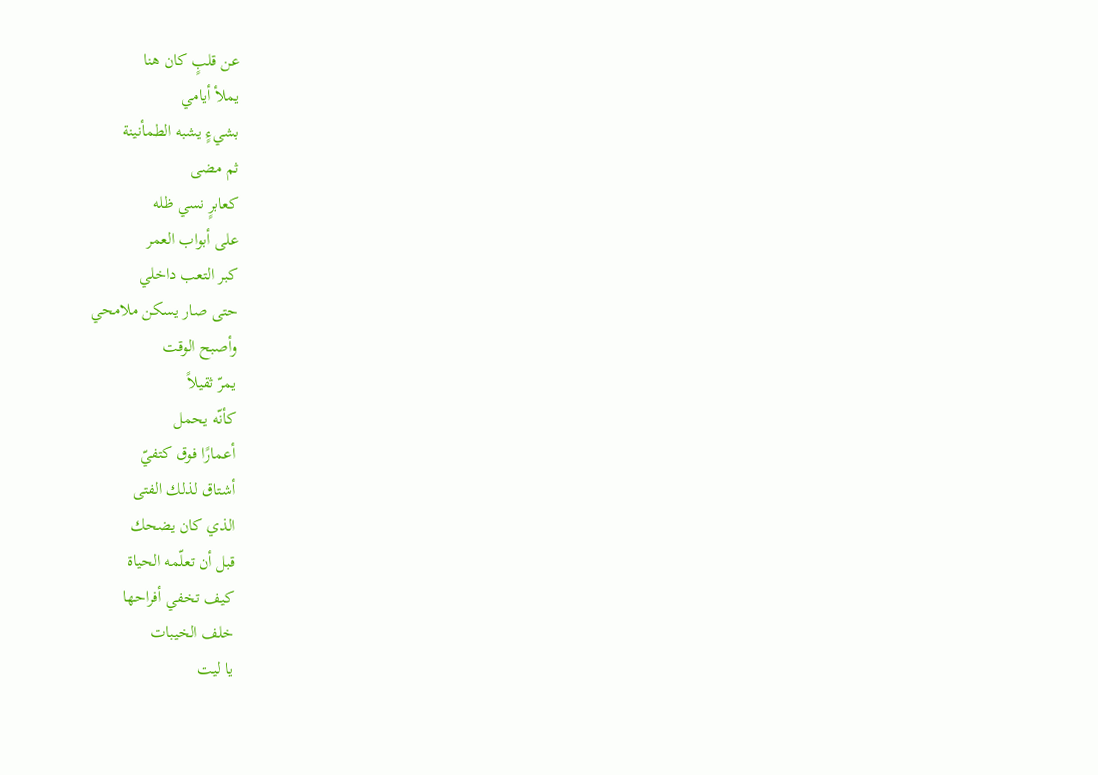عن قلبٍ كان هنا
يملأ أيامي
بشيءٍ يشبه الطمأنينة
ثم مضى
كعابرٍ نسي ظله
على أبواب العمر
كبر التعب داخلي
حتى صار يسكن ملامحي
وأصبح الوقت
يمرّ ثقيلاً
كأنّه يحمل
أعمارًا فوق كتفيّ
أشتاق لذلك الفتى
الذي كان يضحك
قبل أن تعلّمه الحياة
كيف تخفي أفراحها
خلف الخيبات
يا ليت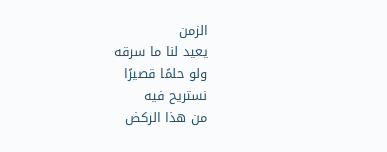الزمن
يعيد لنا ما سرقه
ولو حلمًا قصيرًا
نستريح فيه
من هذا الركض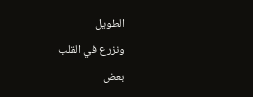الطويل
ونزرع في القلب
بعض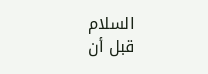السلام
قبل أن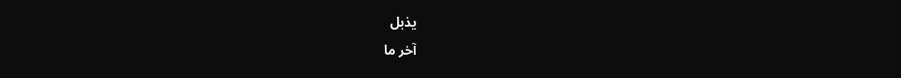يذبل
آخر ما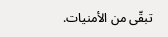تبقّى من الأمنيات.